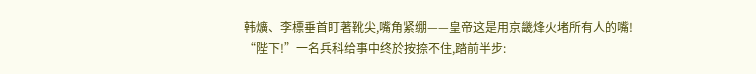韩爌、李標垂首盯著靴尖,嘴角紧绷——皇帝这是用京畿烽火堵所有人的嘴!
“陛下!”一名兵科给事中终於按捺不住,踏前半步: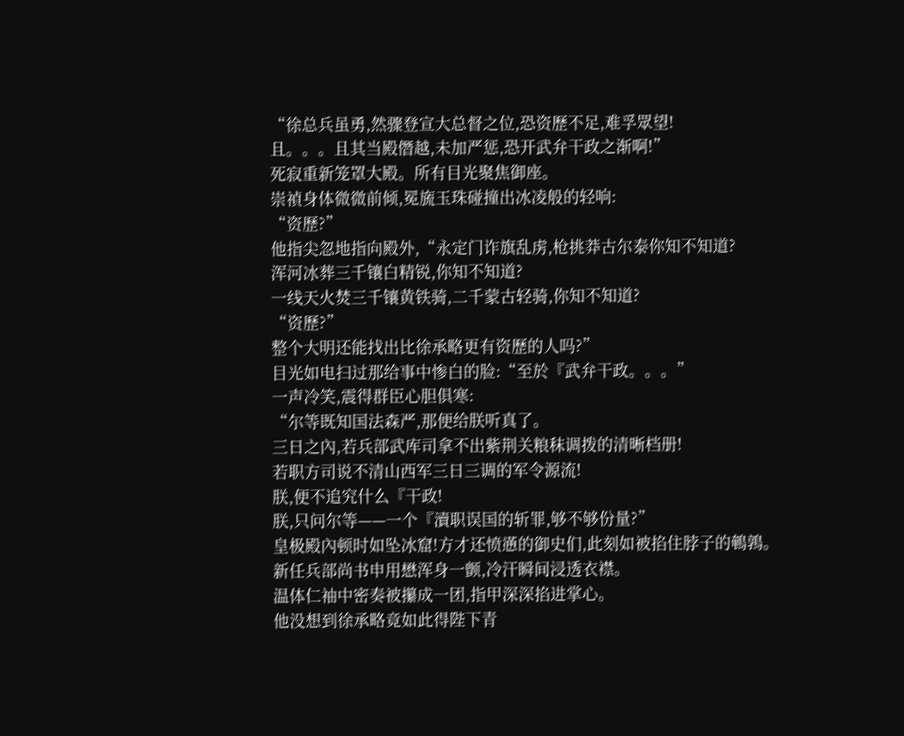“徐总兵虽勇,然骤登宣大总督之位,恐资歷不足,难孚眾望!
且。。。且其当殿僭越,未加严惩,恐开武弁干政之渐啊!”
死寂重新笼罩大殿。所有目光聚焦御座。
崇禎身体微微前倾,冕旒玉珠碰撞出冰凌般的轻响:
“资歷?”
他指尖忽地指向殿外,“永定门诈旗乱虏,枪挑莽古尔泰你知不知道?
浑河冰葬三千镶白精锐,你知不知道?
一线天火焚三千镶黄铁骑,二千蒙古轻骑,你知不知道?
“资歷?”
整个大明还能找出比徐承略更有资歷的人吗?”
目光如电扫过那给事中惨白的脸:“至於『武弁干政。。。”
一声冷笑,震得群臣心胆俱寒:
“尔等既知国法森严,那便给朕听真了。
三日之內,若兵部武库司拿不出紫荆关粮秣调拨的清晰档册!
若职方司说不清山西军三日三调的军令源流!
朕,便不追究什么『干政!
朕,只问尔等——一个『瀆职误国的斩罪,够不够份量?”
皇极殿內顿时如坠冰窟!方才还愤懣的御史们,此刻如被掐住脖子的鵪鶉。
新任兵部尚书申用懋浑身一颤,冷汗瞬间浸透衣襟。
温体仁袖中密奏被攥成一团,指甲深深掐进掌心。
他没想到徐承略竟如此得陛下青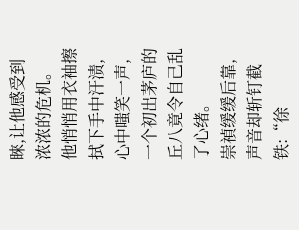睞,让他感受到浓浓的危机。
他悄悄用衣袖擦拭下手中汗渍,心中嗤笑一声,一个初出茅庐的丘八竟令自己乱了心绪。
崇禎缓缓后靠,声音却斩钉截铁:“徐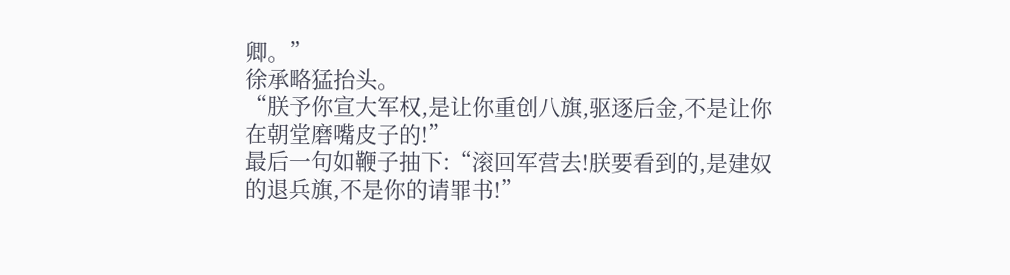卿。”
徐承略猛抬头。
“朕予你宣大军权,是让你重创八旗,驱逐后金,不是让你在朝堂磨嘴皮子的!”
最后一句如鞭子抽下:“滚回军营去!朕要看到的,是建奴的退兵旗,不是你的请罪书!”